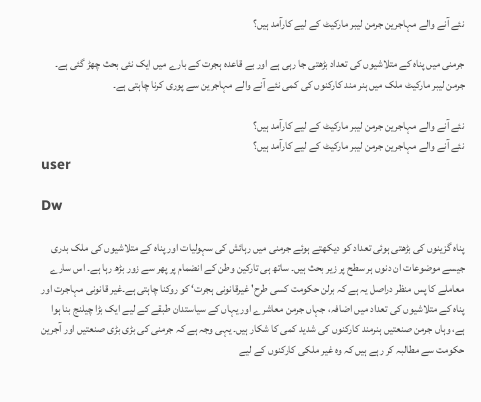نئے آنے والے مہاجرین جرمن لیبر مارکیٹ کے لیے کارآمد ہیں؟

جرمنی میں پناہ کے متلاشیوں کی تعداد بڑھتی جا رہی ہے اور بے قاعدہ ہجرت کے بارے میں ایک نئی بحث چھڑ گئی ہے۔ جرمن لیبر مارکیٹ ملک میں ہنر مند کارکنوں کی کمی نئے آنے والے مہاجرین سے پوری کرنا چاہتی ہے۔

نئے آنے والے مہاجرین جرمن لیبر مارکیٹ کے لیے کارآمد ہیں؟
نئے آنے والے مہاجرین جرمن لیبر مارکیٹ کے لیے کارآمد ہیں؟
user

Dw

پناہ گزینوں کی بڑھتی ہوئی تعداد کو دیکھتے ہوئے جرمنی میں رہائش کی سہولیات اور پناہ کے متلاشیوں کی ملک بدری جیسے موضوعات ان دنوں ہر سطح پر زیر بحث ہیں۔ ساتھ ہی تارکین وطن کے انضمام پر پھر سے زور بڑھ رہا ہے۔ اس سارے معاملے کا پس منظر دراصل یہ ہے کہ برلن حکومت کسی طرح' غیرقانونی ہجرت‘ کو روکنا چاہتی ہے۔غیر قانونی مہاجرت اور پناہ کے متلاشیوں کی تعداد میں اضافہ، جہاں جرمن معاشرے اور یہاں کے سیاستدان طبقے کے لیے ایک بڑا چیلنج بنا ہوا ہے، وہاں جرمن صنعتیں ہنرمند کارکنوں کی شدید کمی کا شکار ہیں۔ یہی وجہ ہے کہ جرمنی کی بڑی بڑی صنعتیں اور آجرین حکومت سے مطالبہ کر رہے ہیں کہ وہ غیر ملکی کارکنوں کے لیے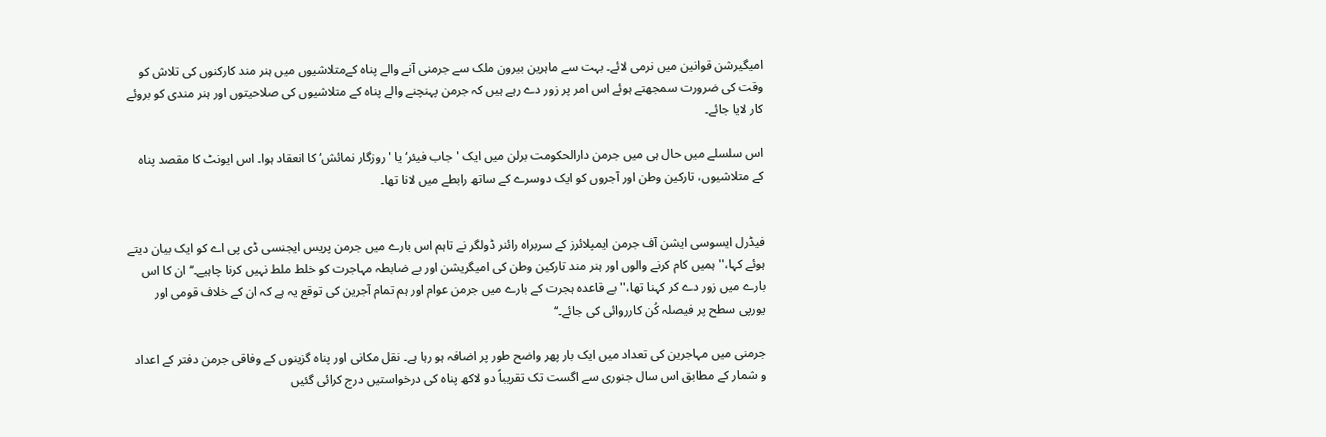امیگیرشن قوانین میں نرمی لائے۔ بہت سے ماہرین بیرون ملک سے جرمنی آنے والے پناہ کےمتلاشیوں میں ہنر مند کارکنوں کی تلاش کو وقت کی ضرورت سمجھتے ہوئے اس امر پر زور دے رہے ہیں کہ جرمن پہنچنے والے پناہ کے متلاشیوں کی صلاحیتوں اور ہنر مندی کو بروئے کار لایا جائے۔

اس سلسلے میں حال ہی میں جرمن دارالحکومت برلن میں ایک 'جاب فیئر‘ یا 'روزگار نمائش‘ کا انعقاد ہوا۔ اس ایونٹ کا مقصد پناہ کے متلاشیوں، تارکین وطن اور آجروں کو ایک دوسرے کے ساتھ رابطے میں لانا تھا۔


فیڈرل ایسوسی ایشن آف جرمن ایمپلائرز کے سربراہ رائنر ڈولگر نے تاہم اس بارے میں جرمن پریس ایجنسی ڈی پی اے کو ایک بیان دیتے ہوئے کہا،''ہمیں کام کرنے والوں اور ہنر مند تارکین وطن کی امیگریشن اور بے ضابطہ مہاجرت کو خلط ملط نہیں کرنا چاہیے۔‘‘ ان کا اس بارے میں زور دے کر کہنا تھا،''بے قاعدہ ہجرت کے بارے میں جرمن عوام اور ہم تمام آجرین کی توقع یہ ہے کہ ان کے خلاف قومی اور یورپی سطح پر فیصلہ کُن کارروائی کی جائے۔‘‘

جرمنی میں مہاجرین کی تعداد میں ایک بار پھر واضح طور پر اضافہ ہو رہا ہے۔ نقل مکانی اور پناہ گزینوں کے وفاقی جرمن دفتر کے اعداد و شمار کے مطابق اس سال جنوری سے اگست تک تقریباً دو لاکھ پناہ کی درخواستیں درج کرائی گئیں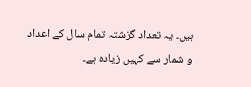ہیں۔ یہ تعداد گزشتہ تمام سال کے اعداد و شمار سے کہیں زیادہ ہے۔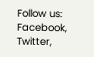Follow us: Facebook, Twitter,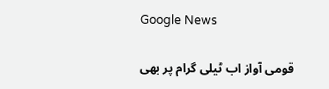Google News

قومی آواز اب ٹیلی گرام پر بھی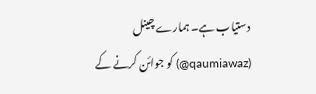دستیاب ہے۔ ہمارے چینل (qaumiawaz@) کو جوائن کرنے کے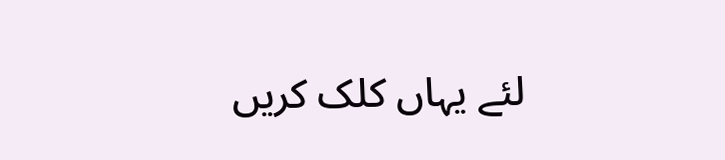لئے یہاں کلک کریں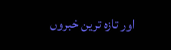اور تازہ ترین خبروں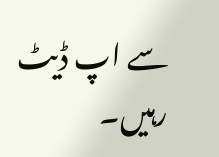سے اپ ڈیٹ رہیں۔